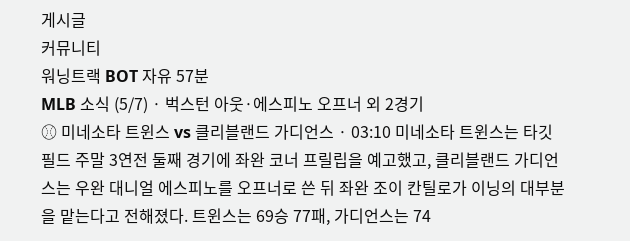게시글
커뮤니티
워닝트랙 BOT 자유 57분
MLB 소식 (5/7) · 벅스턴 아웃·에스피노 오프너 외 2경기
⚾ 미네소타 트윈스 vs 클리블랜드 가디언스 · 03:10 미네소타 트윈스는 타깃 필드 주말 3연전 둘째 경기에 좌완 코너 프릴립을 예고했고, 클리블랜드 가디언스는 우완 대니얼 에스피노를 오프너로 쓴 뒤 좌완 조이 칸틸로가 이닝의 대부분을 맡는다고 전해졌다. 트윈스는 69승 77패, 가디언스는 74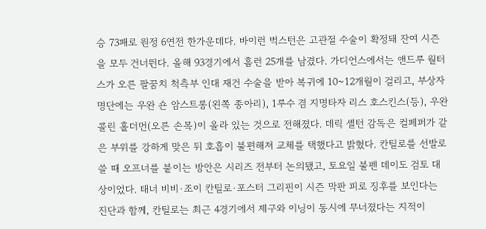승 73패로 원정 6연전 한가운데다. 바이런 벅스턴은 고관절 수술이 확정돼 잔여 시즌을 모두 건너뛴다. 올해 93경기에서 홈런 25개를 남겼다. 가디언스에서는 앤드루 월터스가 오른 팔꿈치 척측부 인대 재건 수술을 받아 복귀에 10~12개월이 걸리고, 부상자 명단에는 우완 숀 암스트롱(왼쪽 종아리), 1루수 겸 지명타자 리스 호스킨스(등), 우완 콜린 홀더먼(오른 손목)이 올라 있는 것으로 전해졌다. 데릭 셸턴 감독은 컬페퍼가 같은 부위를 강하게 맞은 뒤 호흡이 불편해져 교체를 택했다고 밝혔다. 칸틸로를 선발로 쓸 때 오프너를 붙이는 방안은 시리즈 전부터 논의됐고, 토요일 불펜 데이도 검토 대상이었다. 태너 비비·조이 칸틸로·포스터 그리핀이 시즌 막판 피로 징후를 보인다는 진단과 함께, 칸틸로는 최근 4경기에서 제구와 이닝이 동시에 무너졌다는 지적이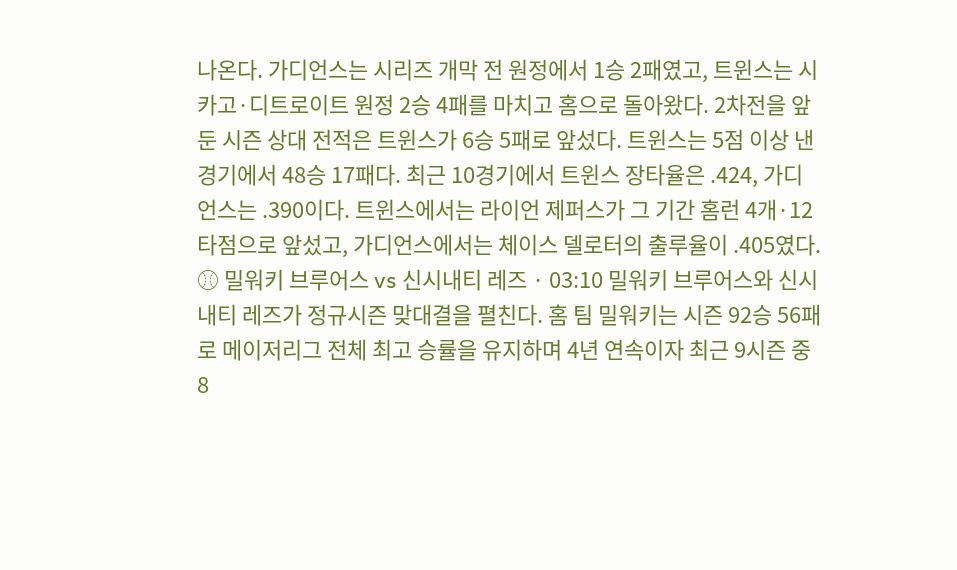나온다. 가디언스는 시리즈 개막 전 원정에서 1승 2패였고, 트윈스는 시카고·디트로이트 원정 2승 4패를 마치고 홈으로 돌아왔다. 2차전을 앞둔 시즌 상대 전적은 트윈스가 6승 5패로 앞섰다. 트윈스는 5점 이상 낸 경기에서 48승 17패다. 최근 10경기에서 트윈스 장타율은 .424, 가디언스는 .390이다. 트윈스에서는 라이언 제퍼스가 그 기간 홈런 4개·12타점으로 앞섰고, 가디언스에서는 체이스 델로터의 출루율이 .405였다. ⚾ 밀워키 브루어스 vs 신시내티 레즈 · 03:10 밀워키 브루어스와 신시내티 레즈가 정규시즌 맞대결을 펼친다. 홈 팀 밀워키는 시즌 92승 56패로 메이저리그 전체 최고 승률을 유지하며 4년 연속이자 최근 9시즌 중 8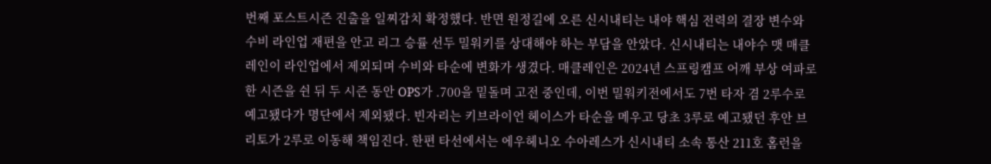번째 포스트시즌 진출을 일찌감치 확정했다. 반면 원정길에 오른 신시내티는 내야 핵심 전력의 결장 변수와 수비 라인업 재편을 안고 리그 승률 선두 밀워키를 상대해야 하는 부담을 안았다. 신시내티는 내야수 맷 매클레인이 라인업에서 제외되며 수비와 타순에 변화가 생겼다. 매클레인은 2024년 스프링캠프 어깨 부상 여파로 한 시즌을 쉰 뒤 두 시즌 동안 OPS가 .700을 밑돌며 고전 중인데, 이번 밀워키전에서도 7번 타자 겸 2루수로 예고됐다가 명단에서 제외됐다. 빈자리는 키브라이언 헤이스가 타순을 메우고 당초 3루로 예고됐던 후안 브리토가 2루로 이동해 책임진다. 한편 타선에서는 에우헤니오 수아레스가 신시내티 소속 통산 211호 홈런을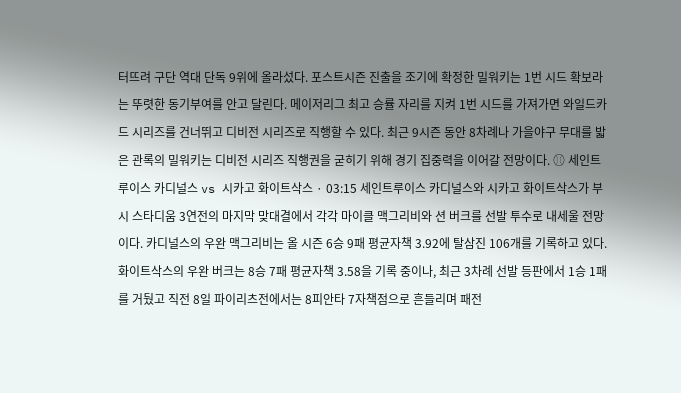터뜨려 구단 역대 단독 9위에 올라섰다. 포스트시즌 진출을 조기에 확정한 밀워키는 1번 시드 확보라는 뚜렷한 동기부여를 안고 달린다. 메이저리그 최고 승률 자리를 지켜 1번 시드를 가져가면 와일드카드 시리즈를 건너뛰고 디비전 시리즈로 직행할 수 있다. 최근 9시즌 동안 8차례나 가을야구 무대를 밟은 관록의 밀워키는 디비전 시리즈 직행권을 굳히기 위해 경기 집중력을 이어갈 전망이다. ⚾ 세인트루이스 카디널스 vs 시카고 화이트삭스 · 03:15 세인트루이스 카디널스와 시카고 화이트삭스가 부시 스타디움 3연전의 마지막 맞대결에서 각각 마이클 맥그리비와 션 버크를 선발 투수로 내세울 전망이다. 카디널스의 우완 맥그리비는 올 시즌 6승 9패 평균자책 3.92에 탈삼진 106개를 기록하고 있다. 화이트삭스의 우완 버크는 8승 7패 평균자책 3.58을 기록 중이나, 최근 3차례 선발 등판에서 1승 1패를 거뒀고 직전 8일 파이리츠전에서는 8피안타 7자책점으로 흔들리며 패전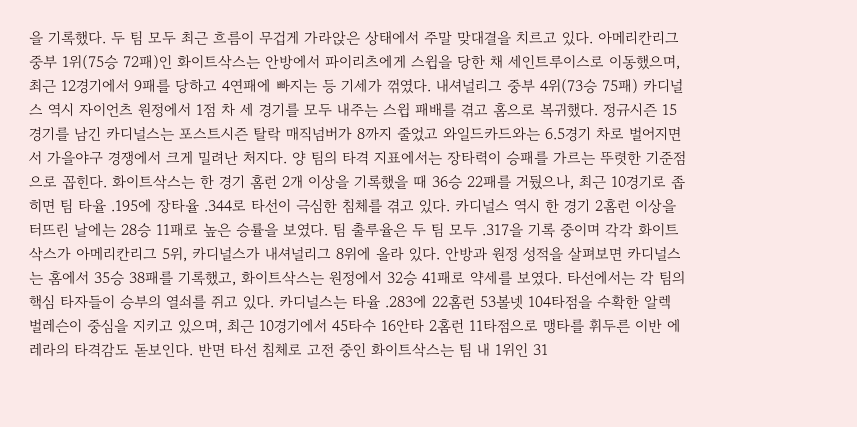을 기록했다. 두 팀 모두 최근 흐름이 무겁게 가라앉은 상태에서 주말 맞대결을 치르고 있다. 아메리칸리그 중부 1위(75승 72패)인 화이트삭스는 안방에서 파이리츠에게 스윕을 당한 채 세인트루이스로 이동했으며, 최근 12경기에서 9패를 당하고 4연패에 빠지는 등 기세가 꺾였다. 내셔널리그 중부 4위(73승 75패) 카디널스 역시 자이언츠 원정에서 1점 차 세 경기를 모두 내주는 스윕 패배를 겪고 홈으로 복귀했다. 정규시즌 15경기를 남긴 카디널스는 포스트시즌 탈락 매직넘버가 8까지 줄었고 와일드카드와는 6.5경기 차로 벌어지면서 가을야구 경쟁에서 크게 밀려난 처지다. 양 팀의 타격 지표에서는 장타력이 승패를 가르는 뚜렷한 기준점으로 꼽힌다. 화이트삭스는 한 경기 홈런 2개 이상을 기록했을 때 36승 22패를 거뒀으나, 최근 10경기로 좁히면 팀 타율 .195에 장타율 .344로 타선이 극심한 침체를 겪고 있다. 카디널스 역시 한 경기 2홈런 이상을 터뜨린 날에는 28승 11패로 높은 승률을 보였다. 팀 출루율은 두 팀 모두 .317을 기록 중이며 각각 화이트삭스가 아메리칸리그 5위, 카디널스가 내셔널리그 8위에 올라 있다. 안방과 원정 성적을 살펴보면 카디널스는 홈에서 35승 38패를 기록했고, 화이트삭스는 원정에서 32승 41패로 약세를 보였다. 타선에서는 각 팀의 핵심 타자들이 승부의 열쇠를 쥐고 있다. 카디널스는 타율 .283에 22홈런 53볼넷 104타점을 수확한 알렉 벌레슨이 중심을 지키고 있으며, 최근 10경기에서 45타수 16안타 2홈런 11타점으로 맹타를 휘두른 이반 에레라의 타격감도 돋보인다. 반면 타선 침체로 고전 중인 화이트삭스는 팀 내 1위인 31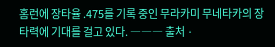홈런에 장타율 .475를 기록 중인 무라카미 무네타카의 장타력에 기대를 걸고 있다. ――― 출처 ·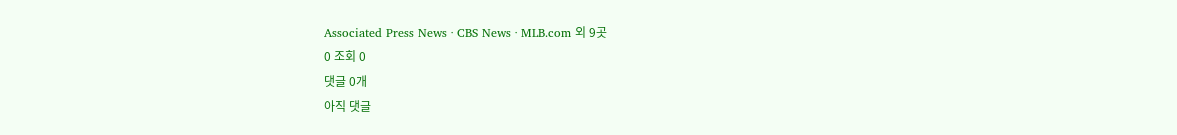Associated Press News · CBS News · MLB.com 외 9곳
0 조회 0
댓글 0개
아직 댓글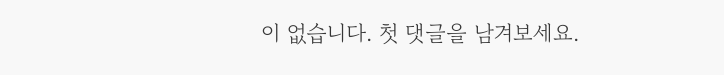이 없습니다. 첫 댓글을 남겨보세요.